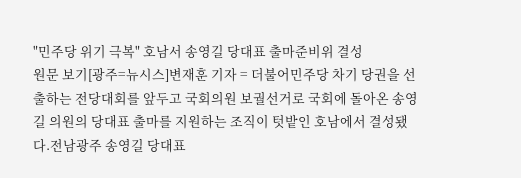"민주당 위기 극복" 호남서 송영길 당대표 출마준비위 결성
원문 보기[광주=뉴시스]변재훈 기자 = 더불어민주당 차기 당권을 선출하는 전당대회를 앞두고 국회의원 보궐선거로 국회에 돌아온 송영길 의원의 당대표 출마를 지원하는 조직이 텃밭인 호남에서 결성됐다.전남광주 송영길 당대표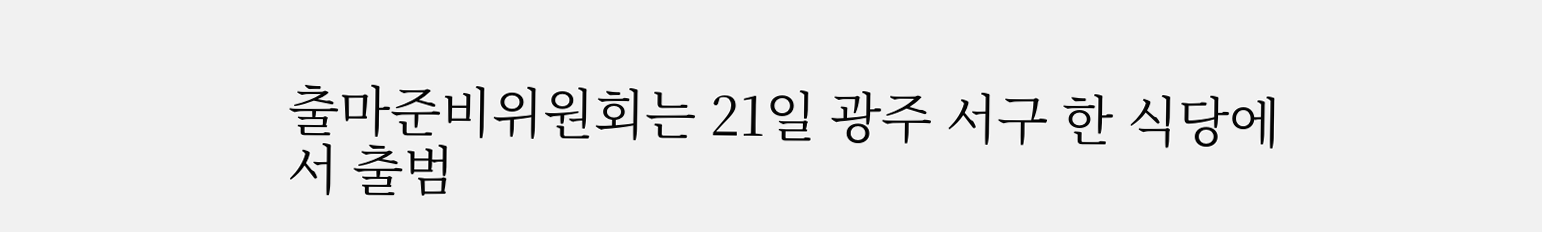출마준비위원회는 21일 광주 서구 한 식당에서 출범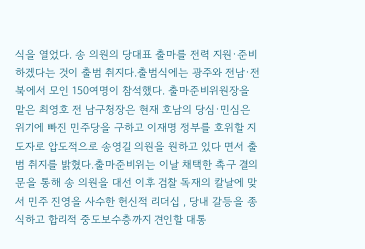식을 열었다. 송 의원의 당대표 출마를 전력 지원·준비하겠다는 것이 출범 취지다.출범식에는 광주와 전남·전북에서 모인 150여명이 참석했다. 출마준비위원장을 맡은 최영호 전 남구청장은 현재 호남의 당심·민심은 위기에 빠진 민주당을 구하고 이재명 정부를 호위할 지도자로 압도적으로 송영길 의원을 원하고 있다 면서 출범 취지를 밝혔다.출마준비위는 이날 채택한 촉구 결의문을 통해 송 의원을 대선 이후 검찰 독재의 칼날에 맞서 민주 진영을 사수한 헌신적 리더십 , 당내 갈등을 종식하고 합리적 중도보수층까지 견인할 대통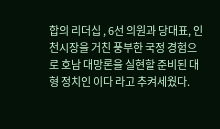합의 리더십 , 6선 의원과 당대표, 인천시장을 거친 풍부한 국정 경험으로 호남 대망론을 실현할 준비된 대형 정치인 이다 라고 추켜세웠다.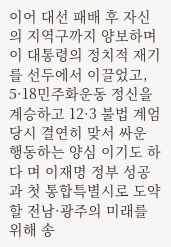이어 대선 패배 후 자신의 지역구까지 양보하며 이 대통령의 정치적 재기를 선두에서 이끌었고, 5·18민주화운동 정신을 계승하고 12·3 불법 계엄 당시 결연히 맞서 싸운 행동하는 양심 이기도 하다 며 이재명 정부 성공과 첫 통합특별시로 도약할 전남·광주의 미래를 위해 송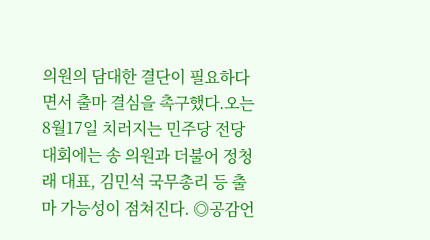의원의 담대한 결단이 필요하다 면서 출마 결심을 촉구했다.오는 8월17일 치러지는 민주당 전당대회에는 송 의원과 더불어 정청래 대표, 김민석 국무총리 등 출마 가능성이 점쳐진다. ◎공감언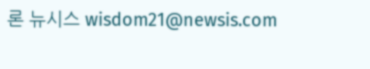론 뉴시스 wisdom21@newsis.com